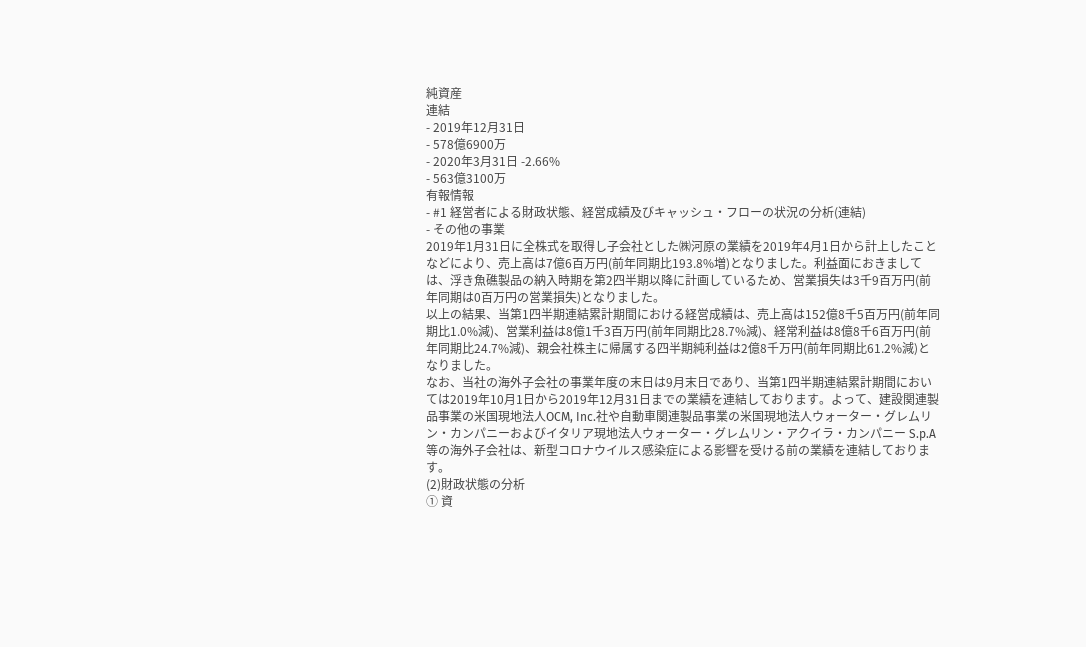純資産
連結
- 2019年12月31日
- 578億6900万
- 2020年3月31日 -2.66%
- 563億3100万
有報情報
- #1 経営者による財政状態、経営成績及びキャッシュ・フローの状況の分析(連結)
- その他の事業
2019年1月31日に全株式を取得し子会社とした㈱河原の業績を2019年4月1日から計上したことなどにより、売上高は7億6百万円(前年同期比193.8%増)となりました。利益面におきましては、浮き魚礁製品の納入時期を第2四半期以降に計画しているため、営業損失は3千9百万円(前年同期は0百万円の営業損失)となりました。
以上の結果、当第1四半期連結累計期間における経営成績は、売上高は152億8千5百万円(前年同期比1.0%減)、営業利益は8億1千3百万円(前年同期比28.7%減)、経常利益は8億8千6百万円(前年同期比24.7%減)、親会社株主に帰属する四半期純利益は2億8千万円(前年同期比61.2%減)となりました。
なお、当社の海外子会社の事業年度の末日は9月末日であり、当第1四半期連結累計期間においては2019年10月1日から2019年12月31日までの業績を連結しております。よって、建設関連製品事業の米国現地法人OCM, Inc.社や自動車関連製品事業の米国現地法人ウォーター・グレムリン・カンパニーおよびイタリア現地法人ウォーター・グレムリン・アクイラ・カンパニー S.p.A等の海外子会社は、新型コロナウイルス感染症による影響を受ける前の業績を連結しております。
(2)財政状態の分析
① 資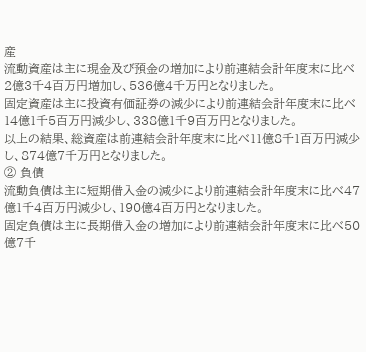産
流動資産は主に現金及び預金の増加により前連結会計年度末に比べ2億3千4百万円増加し、536億4千万円となりました。
固定資産は主に投資有価証券の減少により前連結会計年度末に比べ14億1千5百万円減少し、338億1千9百万円となりました。
以上の結果、総資産は前連結会計年度末に比べ11億8千1百万円減少し、874億7千万円となりました。
② 負債
流動負債は主に短期借入金の減少により前連結会計年度末に比べ47億1千4百万円減少し、190億4百万円となりました。
固定負債は主に長期借入金の増加により前連結会計年度末に比べ50億7千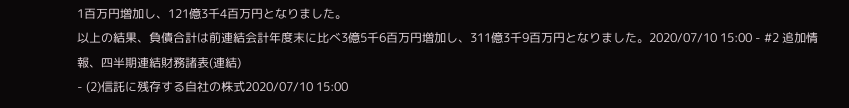1百万円増加し、121億3千4百万円となりました。
以上の結果、負債合計は前連結会計年度末に比べ3億5千6百万円増加し、311億3千9百万円となりました。2020/07/10 15:00 - #2 追加情報、四半期連結財務諸表(連結)
- (2)信託に残存する自社の株式2020/07/10 15:00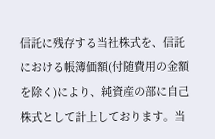信託に残存する当社株式を、信託における帳簿価額(付随費用の金額を除く)により、純資産の部に自己株式として計上しております。当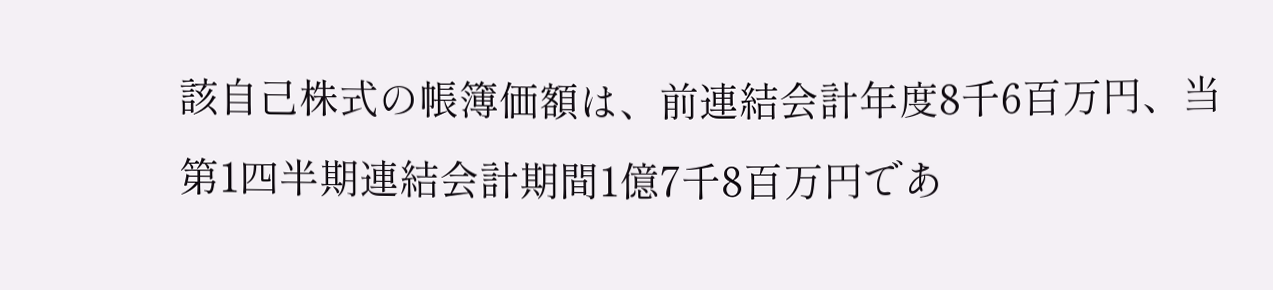該自己株式の帳簿価額は、前連結会計年度8千6百万円、当第1四半期連結会計期間1億7千8百万円であ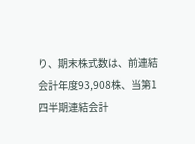り、期末株式数は、前連結会計年度93,908株、当第1四半期連結会計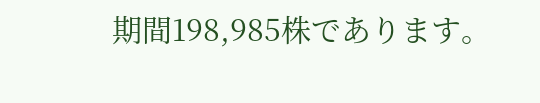期間198,985株であります。